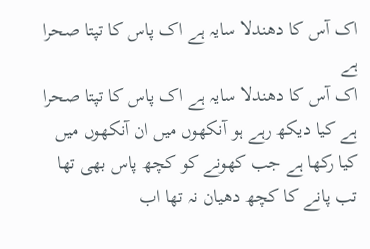اک آس کا دھندلا سایہ ہے اک پاس کا تپتا صحرا ہے
اک آس کا دھندلا سایہ ہے اک پاس کا تپتا صحرا ہے کیا دیکھ رہے ہو آنکھوں میں ان آنکھوں میں کیا رکھا ہے جب کھونے کو کچھ پاس بھی تھا تب پانے کا کچھ دھیان نہ تھا اب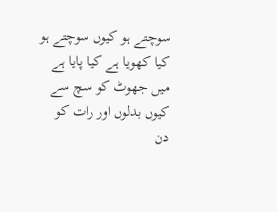سوچتے ہو کیوں سوچتے ہو کیا کھویا ہے کیا پایا ہے میں جھوٹ کو سچ سے کیوں بدلوں اور رات کو دن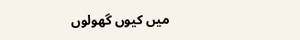میں کیوں گھولوں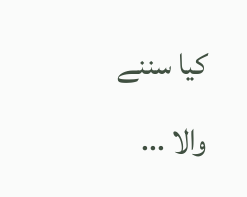کیا سننے والا ...